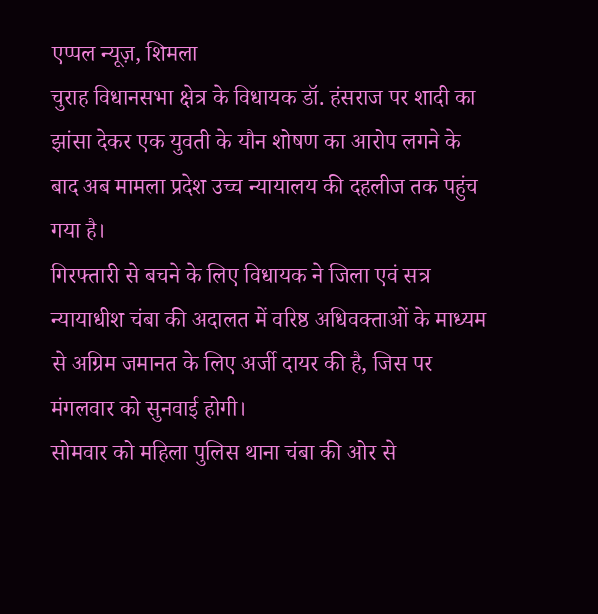एप्पल न्यूज़, शिमला
चुराह विधानसभा क्षेत्र के विधायक डॉ. हंसराज पर शादी का झांसा देकर एक युवती के यौन शोषण का आरोप लगने के बाद अब मामला प्रदेश उच्च न्यायालय की दहलीज तक पहुंच गया है।
गिरफ्तारी से बचने के लिए विधायक ने जिला एवं सत्र न्यायाधीश चंबा की अदालत में वरिष्ठ अधिवक्ताओं के माध्यम से अग्रिम जमानत के लिए अर्जी दायर की है, जिस पर मंगलवार को सुनवाई होगी।
सोमवार को महिला पुलिस थाना चंबा की ओर से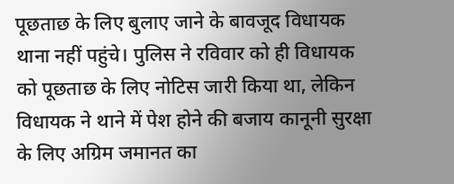पूछताछ के लिए बुलाए जाने के बावजूद विधायक थाना नहीं पहुंचे। पुलिस ने रविवार को ही विधायक को पूछताछ के लिए नोटिस जारी किया था, लेकिन विधायक ने थाने में पेश होने की बजाय कानूनी सुरक्षा के लिए अग्रिम जमानत का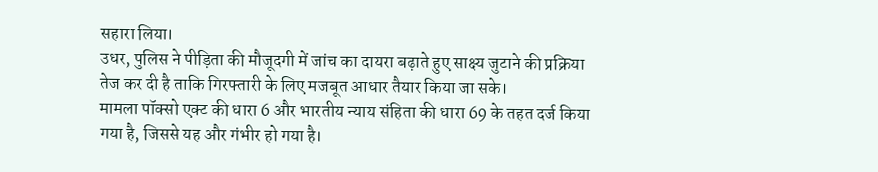सहारा लिया।
उधर, पुलिस ने पीड़िता की मौजूदगी में जांच का दायरा बढ़ाते हुए साक्ष्य जुटाने की प्रक्रिया तेज कर दी है ताकि गिरफ्तारी के लिए मजबूत आधार तैयार किया जा सके।
मामला पॉक्सो एक्ट की धारा 6 और भारतीय न्याय संहिता की धारा 69 के तहत दर्ज किया गया है, जिससे यह और गंभीर हो गया है।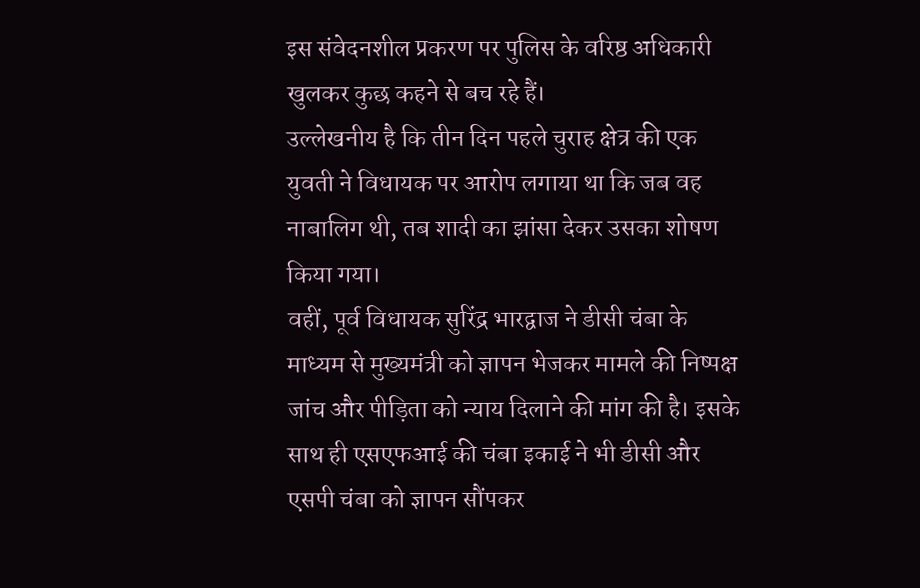इस संवेदनशील प्रकरण पर पुलिस के वरिष्ठ अधिकारी खुलकर कुछ कहने से बच रहे हैं।
उल्लेखनीय है कि तीन दिन पहले चुराह क्षेत्र की एक युवती ने विधायक पर आरोप लगाया था कि जब वह नाबालिग थी, तब शादी का झांसा देकर उसका शोषण किया गया।
वहीं, पूर्व विधायक सुरिंद्र भारद्वाज ने डीसी चंबा के माध्यम से मुख्यमंत्री को ज्ञापन भेजकर मामले की निष्पक्ष जांच और पीड़िता को न्याय दिलाने की मांग की है। इसके साथ ही एसएफआई की चंबा इकाई ने भी डीसी और एसपी चंबा को ज्ञापन सौंपकर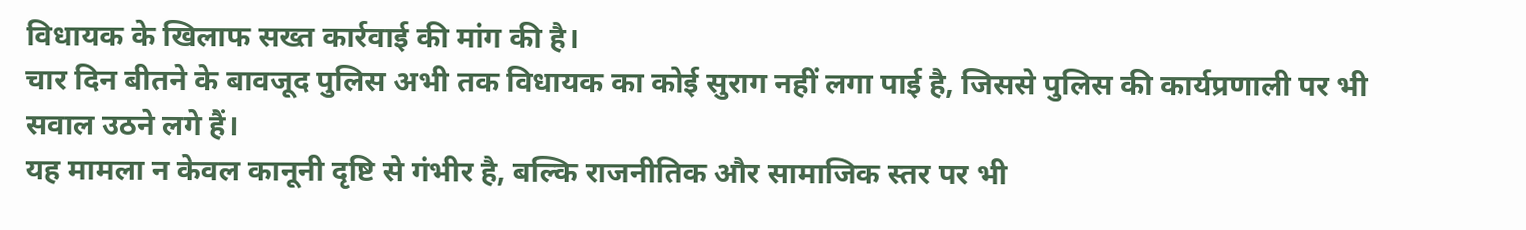विधायक के खिलाफ सख्त कार्रवाई की मांग की है।
चार दिन बीतने के बावजूद पुलिस अभी तक विधायक का कोई सुराग नहीं लगा पाई है, जिससे पुलिस की कार्यप्रणाली पर भी सवाल उठने लगे हैं।
यह मामला न केवल कानूनी दृष्टि से गंभीर है, बल्कि राजनीतिक और सामाजिक स्तर पर भी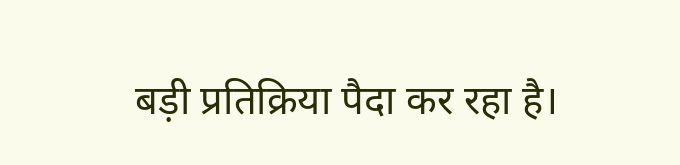बड़ी प्रतिक्रिया पैदा कर रहा है।